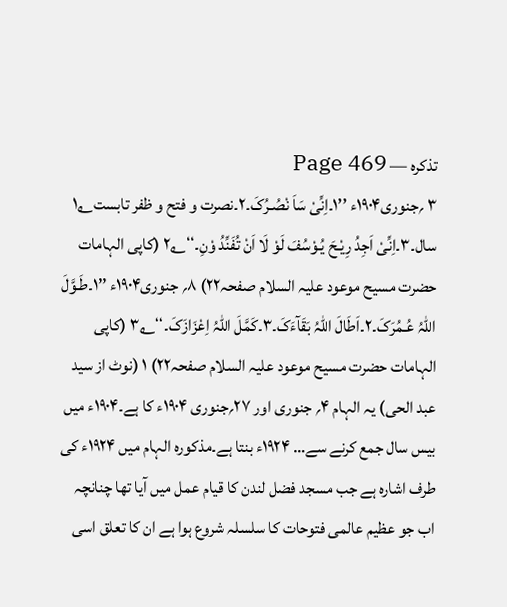تذکرہ — Page 469
۳ ؍جنوری۱۹۰۴ء ’’۱۔اِنِّیْ سَاَ نْصُـرُکَ۔۲۔نصرت و فتح و ظفر تابست؎۱ سال۔۳۔اِنِّیْ اَجِدُ رِیْـحَ یُـوْسُفَ لَوْ لَا اَنْ تُفَنِّدُ وْنِ۔‘‘؎۲ (کاپی الہامات حضرت مسیح موعود علیہ السلام صفحہ۲۲) ۸؍ جنوری۱۹۰۴ء ’’۱۔طَـوَّلَ اللّٰہُ عُـمُرَکَ۔۲۔اَطَالَ اللّٰہُ بَقَآءَکَ۔۳۔کَمَّلَ اللّٰہُ اِعْزَازَکَ۔‘‘؎۳ (کاپی الہامات حضرت مسیح موعود علیہ السلام صفحہ۲۲) ۱ (نوٹ از سید عبد الحی) یہ الہام ۴؍ جنوری اور ۲۷؍جنوری ۱۹۰۴ء کا ہے۔۱۹۰۴ء میں بیس سال جمع کرنے سے… ۱۹۲۴ء بنتا ہے۔مذکورہ الہام میں ۱۹۲۴ء کی طرف اشارہ ہے جب مسجد فضل لندن کا قیام عمل میں آیا تھا چنانچہ اب جو عظیم عالمی فتوحات کا سلسلہ شروع ہوا ہے ان کا تعلق اسی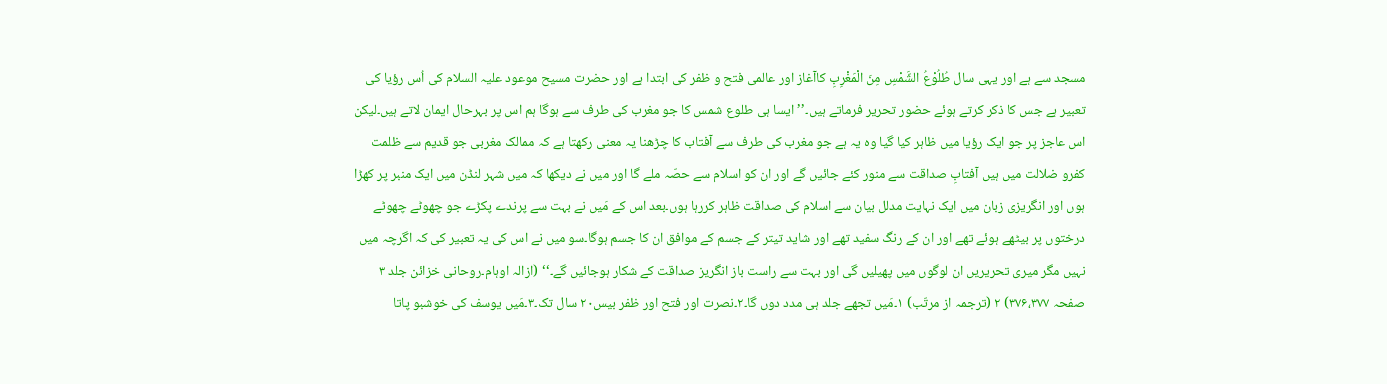مسجد سے ہے اور یہی سال طُلُوْعُ الشَّمْسِ مِنَ الْمَغْرِبِ کاآغاز اور عالمی فتح و ظفر کی ابتدا ہے اور حضرت مسیح موعود علیہ السلام کی اُس رؤیا کی تعبیر ہے جس کا ذکر کرتے ہوئے حضور تحریر فرماتے ہیں۔’’ ایسا ہی طلوع شمس کا جو مغرب کی طرف سے ہوگا ہم اس پر بہرحال ایمان لاتے ہیں۔لیکن اس عاجز پر جو ایک رؤیا میں ظاہر کیا گیا وہ یہ ہے جو مغرب کی طرف سے آفتاب کا چڑھنا یہ معنی رکھتا ہے کہ ممالک مغربی جو قدیم سے ظلمت کفرو ضلالت میں ہیں آفتابِ صداقت سے منور کئے جائیں گے اور ان کو اسلام سے حصّہ ملے گا اور میں نے دیکھا کہ میں شہر لنڈن میں ایک منبر پر کھڑا ہوں اور انگریزی زبان میں ایک نہایت مدلل بیان سے اسلام کی صداقت ظاہر کررہا ہوں۔بعد اس کے مَیں نے بہت سے پرندے پکڑے جو چھوٹے چھوٹے درختوں پر بیٹھے ہوئے تھے اور ان کے رنگ سفید تھے اور شاید تیتر کے جسم کے موافق ان کا جسم ہوگا۔سو میں نے اس کی یہ تعبیر کی کہ اگرچہ میں نہیں مگر میری تحریریں ان لوگوں میں پھیلیں گی اور بہت سے راست باز انگریز صداقت کے شکار ہوجائیں گے۔‘‘ (ازالہ اوہام۔روحانی خزائن جلد ۳ صفحہ ۳۷۶،۳۷۷) ۲ (ترجمہ از مرتّب) ۱۔مَیں تجھے جلد ہی مدد دوں گا۔۲۔نصرت اور فتح اور ظفر بیس۲۰ سال تک۔۳۔مَیں یوسف کی خوشبو پاتا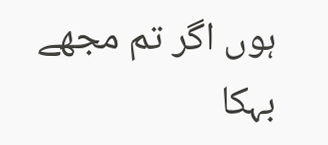ہوں اگر تم مجھے بہکا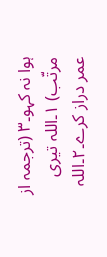ہوا نہ کہو۔۳ (ترجمہ از مرتّب) ۱۔اللہ تیری عمر دراز کرے۔۲۔اللہ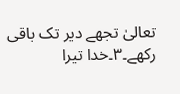تعالیٰ تجھے دیر تک باقی رکھے۔۳۔خدا تیرا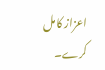اعزاز کامل کرے۔